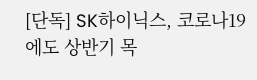[단독] SK하이닉스, 코로나19에도 상반기 목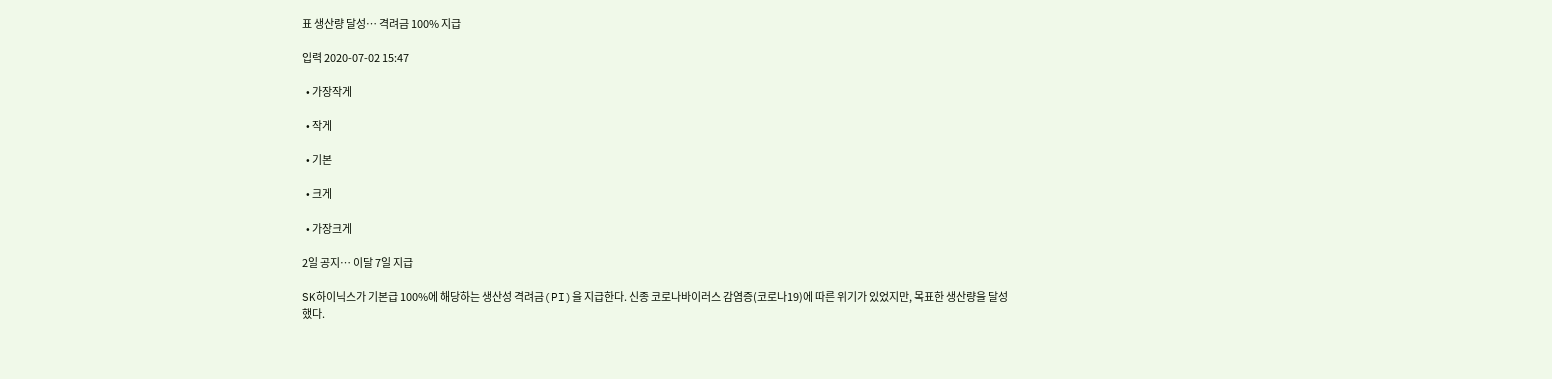표 생산량 달성… 격려금 100% 지급

입력 2020-07-02 15:47

  • 가장작게

  • 작게

  • 기본

  • 크게

  • 가장크게

2일 공지… 이달 7일 지급

SK하이닉스가 기본급 100%에 해당하는 생산성 격려금(PI)을 지급한다. 신종 코로나바이러스 감염증(코로나19)에 따른 위기가 있었지만, 목표한 생산량을 달성했다.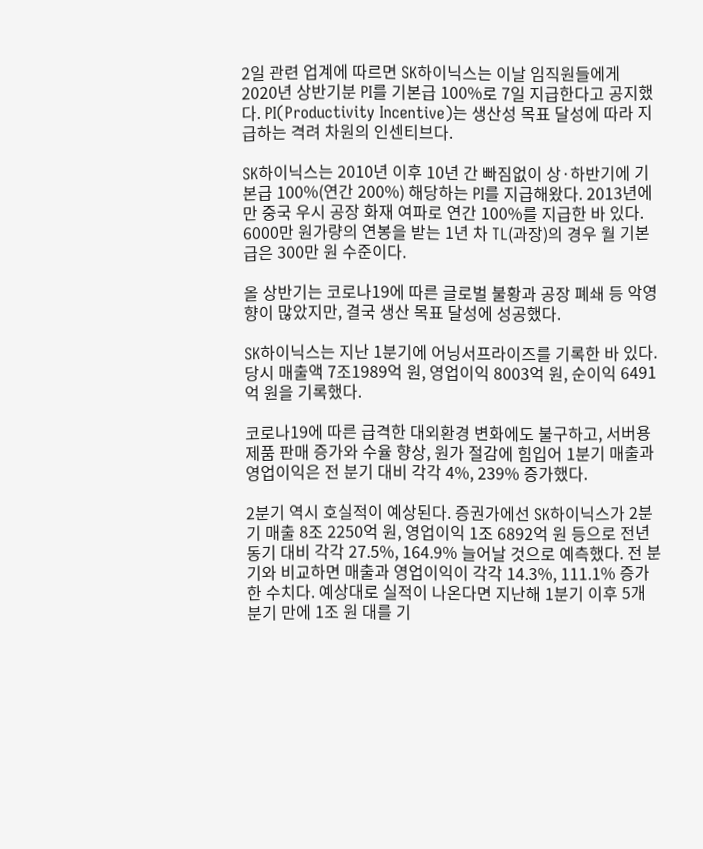2일 관련 업계에 따르면 SK하이닉스는 이날 임직원들에게 2020년 상반기분 PI를 기본급 100%로 7일 지급한다고 공지했다. PI(Productivity Incentive)는 생산성 목표 달성에 따라 지급하는 격려 차원의 인센티브다.

SK하이닉스는 2010년 이후 10년 간 빠짐없이 상·하반기에 기본급 100%(연간 200%) 해당하는 PI를 지급해왔다. 2013년에만 중국 우시 공장 화재 여파로 연간 100%를 지급한 바 있다. 6000만 원가량의 연봉을 받는 1년 차 TL(과장)의 경우 월 기본급은 300만 원 수준이다.

올 상반기는 코로나19에 따른 글로벌 불황과 공장 폐쇄 등 악영향이 많았지만, 결국 생산 목표 달성에 성공했다.

SK하이닉스는 지난 1분기에 어닝서프라이즈를 기록한 바 있다. 당시 매출액 7조1989억 원, 영업이익 8003억 원, 순이익 6491억 원을 기록했다.

코로나19에 따른 급격한 대외환경 변화에도 불구하고, 서버용 제품 판매 증가와 수율 향상, 원가 절감에 힘입어 1분기 매출과 영업이익은 전 분기 대비 각각 4%, 239% 증가했다.

2분기 역시 호실적이 예상된다. 증권가에선 SK하이닉스가 2분기 매출 8조 2250억 원, 영업이익 1조 6892억 원 등으로 전년동기 대비 각각 27.5%, 164.9% 늘어날 것으로 예측했다. 전 분기와 비교하면 매출과 영업이익이 각각 14.3%, 111.1% 증가한 수치다. 예상대로 실적이 나온다면 지난해 1분기 이후 5개 분기 만에 1조 원 대를 기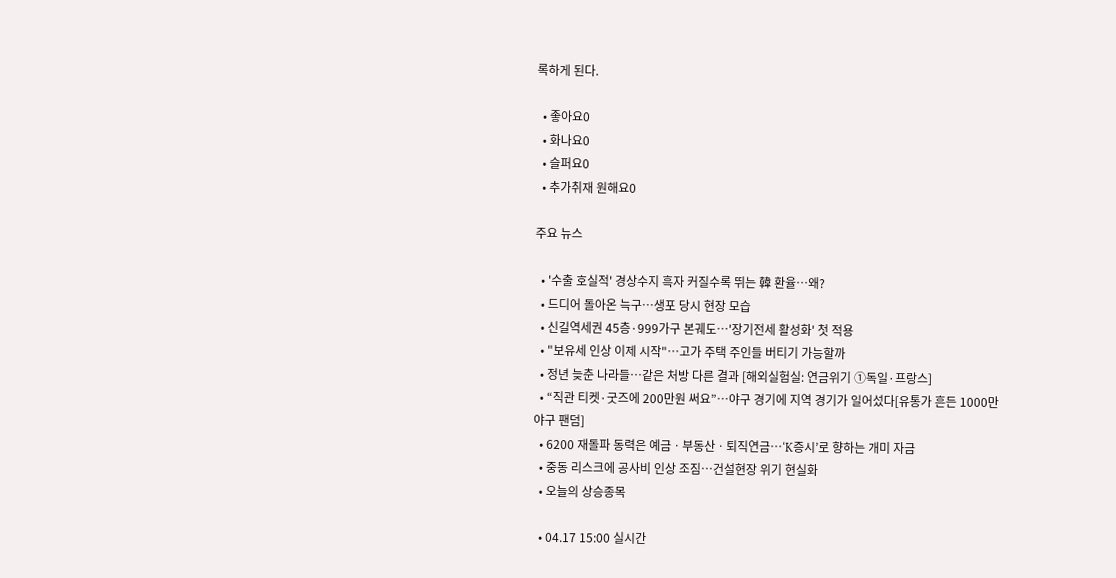록하게 된다.

  • 좋아요0
  • 화나요0
  • 슬퍼요0
  • 추가취재 원해요0

주요 뉴스

  • '수출 호실적' 경상수지 흑자 커질수록 뛰는 韓 환율⋯왜?
  • 드디어 돌아온 늑구…생포 당시 현장 모습
  • 신길역세권 45층·999가구 본궤도⋯'장기전세 활성화' 첫 적용
  • "보유세 인상 이제 시작"⋯고가 주택 주인들 버티기 가능할까
  • 정년 늦춘 나라들…같은 처방 다른 결과 [해외실험실: 연금위기 ①독일·프랑스]
  • “직관 티켓·굿즈에 200만원 써요”…야구 경기에 지역 경기가 일어섰다[유통가 흔든 1000만 야구 팬덤]
  • 6200 재돌파 동력은 예금ㆍ부동산ㆍ퇴직연금⋯‘K증시’로 향하는 개미 자금
  • 중동 리스크에 공사비 인상 조짐…건설현장 위기 현실화
  • 오늘의 상승종목

  • 04.17 15:00 실시간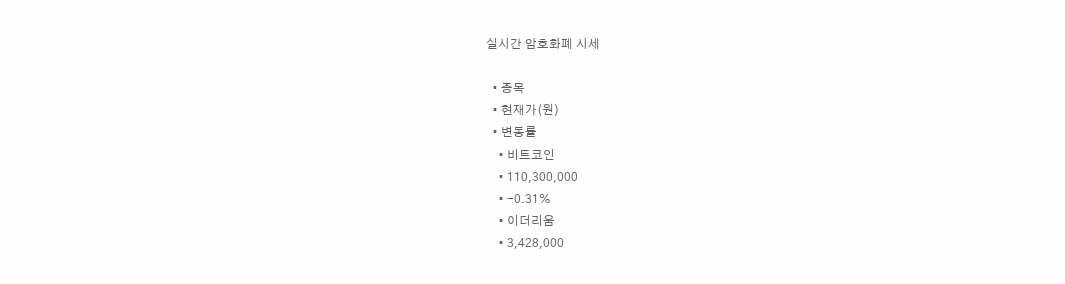실시간 암호화폐 시세

  • 종목
  • 현재가(원)
  • 변동률
    • 비트코인
    • 110,300,000
    • -0.31%
    • 이더리움
    • 3,428,000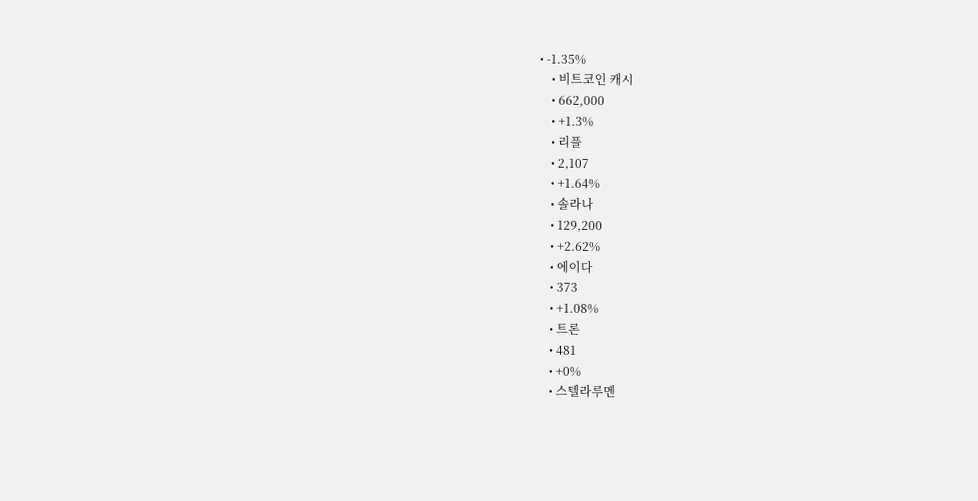• -1.35%
    • 비트코인 캐시
    • 662,000
    • +1.3%
    • 리플
    • 2,107
    • +1.64%
    • 솔라나
    • 129,200
    • +2.62%
    • 에이다
    • 373
    • +1.08%
    • 트론
    • 481
    • +0%
    • 스텔라루멘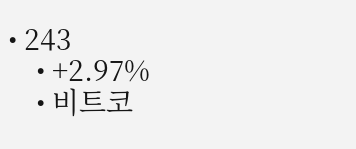• 243
    • +2.97%
    • 비트코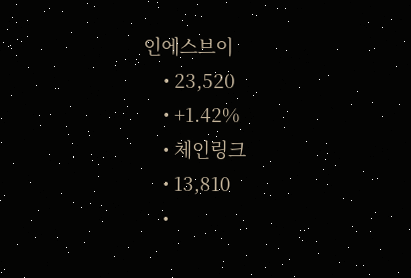인에스브이
    • 23,520
    • +1.42%
    • 체인링크
    • 13,810
    •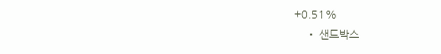+0.51%
    • 샌드박스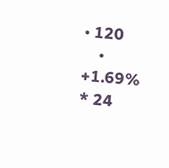• 120
    • +1.69%
* 24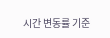시간 변동률 기준